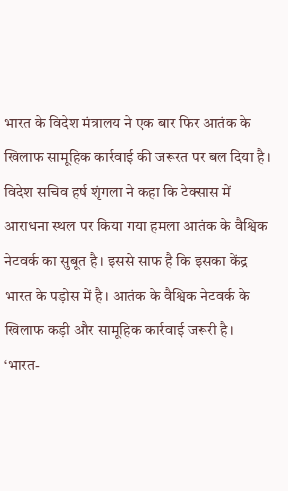भारत के विदेश मंत्रालय ने एक बार फिर आतंक के खिलाफ सामूहिक कार्रवाई की जरूरत पर बल दिया है। विदेश सचिव हर्ष शृंगला ने कहा कि टेक्सास में आराधना स्थल पर किया गया हमला आतंक के वैश्विक नेटवर्क का सुबूत है। इससे साफ है कि इसका केंद्र भारत के पड़ोस में है। आतंक के वैश्विक नेटवर्क के खिलाफ कड़ी और सामूहिक कार्रवाई जरूरी है।
‘भारत-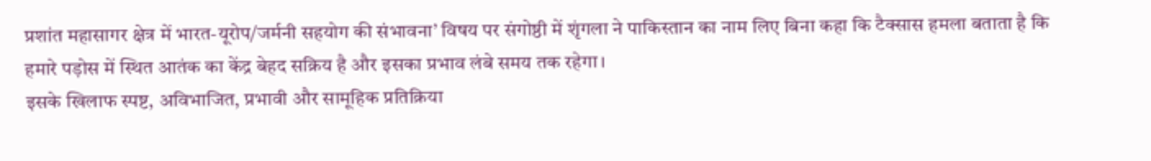प्रशांत महासागर क्षेत्र में भारत-यूरोप/जर्मनी सहयोग की संभावना’ विषय पर संगोष्ठी में शृंगला ने पाकिस्तान का नाम लिए बिना कहा कि टैक्सास हमला बताता है कि हमारे पड़ोस में स्थित आतंक का केंद्र बेहद सक्रिय है और इसका प्रभाव लंबे समय तक रहेगा।
इसके खिलाफ स्पष्ट, अविभाजित, प्रभावी और सामूहिक प्रतिक्रिया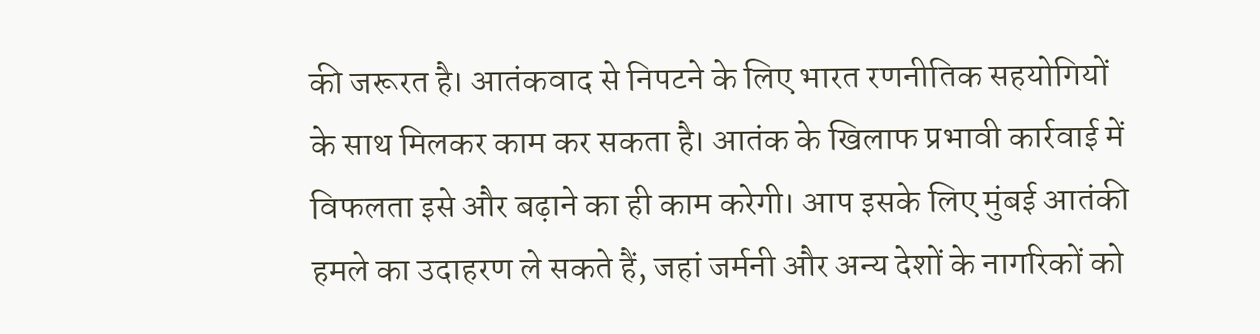की जरूरत है। आतंकवाद से निपटने के लिए भारत रणनीतिक सहयोगियों के साथ मिलकर काम कर सकता है। आतंक के खिलाफ प्रभावी कार्रवाई में विफलता इसे और बढ़ाने का ही काम करेगी। आप इसके लिए मुंबई आतंकी हमले का उदाहरण ले सकते हैं, जहां जर्मनी और अन्य देशों के नागरिकों को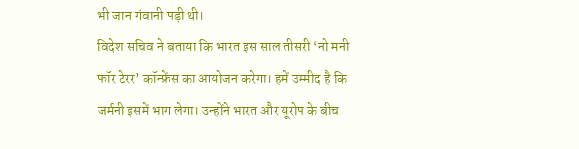भी जान गंवानी पड़ी थी।
विदेश सचिव ने बताया कि भारत इस साल तीसरी ‘नो मनी फॉर टेरर’ कॉन्फ्रेंस का आयोजन करेगा। हमें उम्मीद है कि जर्मनी इसमें भाग लेगा। उन्होंने भारत और यूरोप के बीच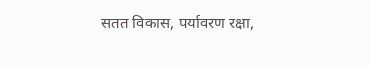सतत विकास, पर्यावरण रक्षा,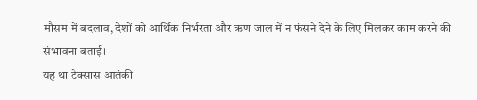मौसम में बदलाव, देशों को आर्थिक निर्भरता और ऋण जाल में न फंसने देने के लिए मिलकर काम करने की संभावना बताई।
यह था टेक्सास आतंकी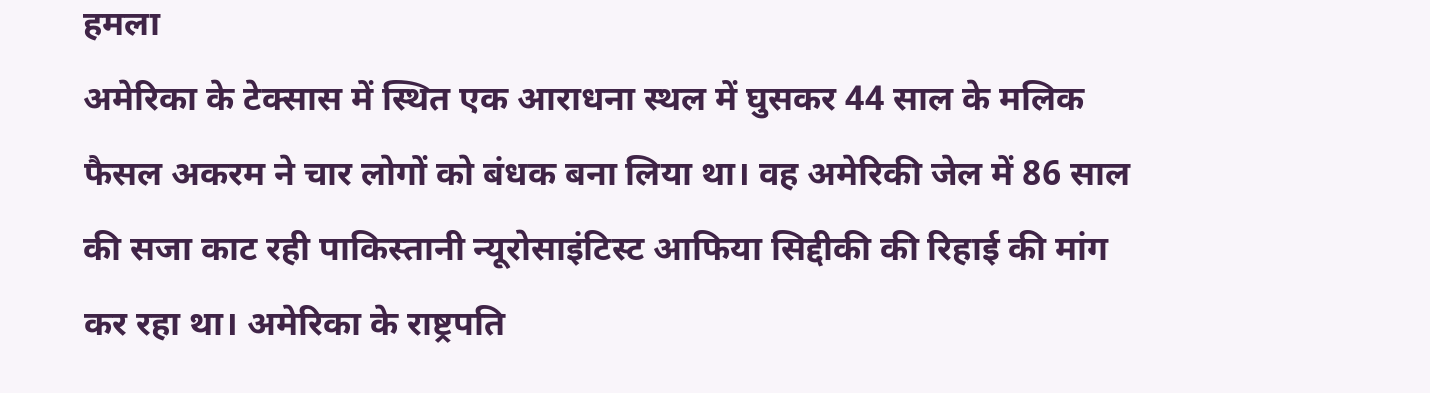हमला
अमेरिका के टेक्सास में स्थित एक आराधना स्थल में घुसकर 44 साल के मलिक फैसल अकरम ने चार लोगों को बंधक बना लिया था। वह अमेरिकी जेल में 86 साल की सजा काट रही पाकिस्तानी न्यूरोसाइंटिस्ट आफिया सिद्दीकी की रिहाई की मांग कर रहा था। अमेरिका के राष्ट्रपति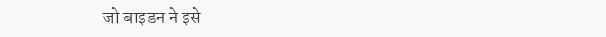जो बाइडन ने इसे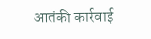आतंकी कार्रवाई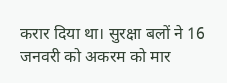करार दिया था। सुरक्षा बलों ने 16 जनवरी को अकरम को मार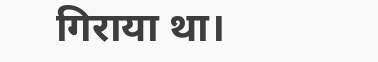गिराया था।